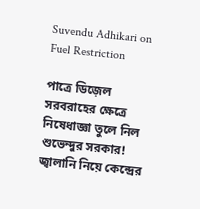Suvendu Adhikari on Fuel Restriction

পাত্রে ডিজ়েল সরবরাহের ক্ষেত্রে নিষেধাজ্ঞা তুলে নিল শুভেন্দুর সরকার! জ্বালানি নিয়ে কেন্দ্রের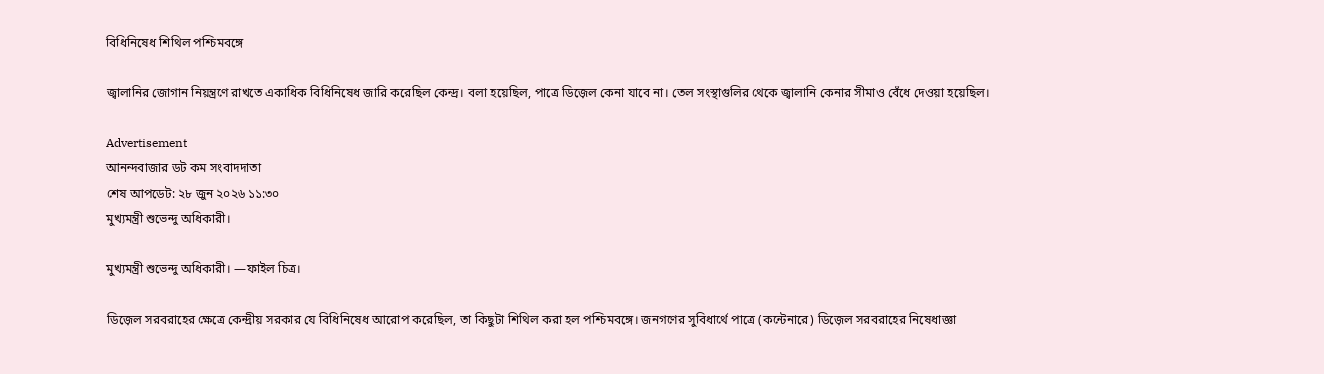বিধিনিষেধ শিথিল পশ্চিমবঙ্গে

জ্বালানির জোগান নিয়ন্ত্রণে রাখতে একাধিক বিধিনিষেধ জারি করেছিল কেন্দ্র। বলা হয়েছিল, পাত্রে ডিজ়েল কেনা যাবে না। তেল সংস্থাগুলির থেকে জ্বালানি কেনার সীমাও বেঁধে দেওয়া হয়েছিল।

Advertisement
আনন্দবাজার ডট কম সংবাদদাতা
শেষ আপডেট: ২৮ জুন ২০২৬ ১১:৩০
মুখ্যমন্ত্রী শুভেন্দু অধিকারী।

মুখ্যমন্ত্রী শুভেন্দু অধিকারী। —ফাইল চিত্র।

ডিজ়েল সরবরাহের ক্ষেত্রে কেন্দ্রীয় সরকার যে বিধিনিষেধ আরোপ করেছিল, তা কিছুটা শিথিল করা হল পশ্চিমবঙ্গে। জনগণের সুবিধার্থে পাত্রে (কন্টেনারে) ডিজ়েল সরবরাহের নিষেধাজ্ঞা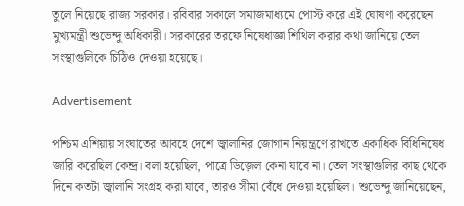তুলে নিয়েছে রাজ্য সরকার। রবিবার সকালে সমাজমাধ্যমে পোস্ট করে এই ঘোষণা করেছেন মুখ্যমন্ত্রী শুভেন্দু অধিকারী। সরকারের তরফে নিষেধাজ্ঞা শিথিল করার কথা জানিয়ে তেল সংস্থাগুলিকে চিঠিও দেওয়া হয়েছে।

Advertisement

পশ্চিম এশিয়ায় সংঘাতের আবহে দেশে জ্বালানির জোগান নিয়ন্ত্রণে রাখতে একাধিক বিধিনিষেধ জারি করেছিল কেন্দ্র। বলা হয়েছিল, পাত্রে ডিজ়েল কেনা যাবে না। তেল সংস্থাগুলির কাছ থেকে দিনে কতটা জ্বালানি সংগ্রহ করা যাবে, তারও সীমা বেঁধে দেওয়া হয়েছিল। শুভেন্দু জানিয়েছেন,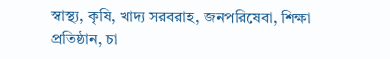স্বাস্থ্য, কৃষি, খাদ্য সরবরাহ, জনপরিষেবা, শিক্ষা প্রতিষ্ঠান, চা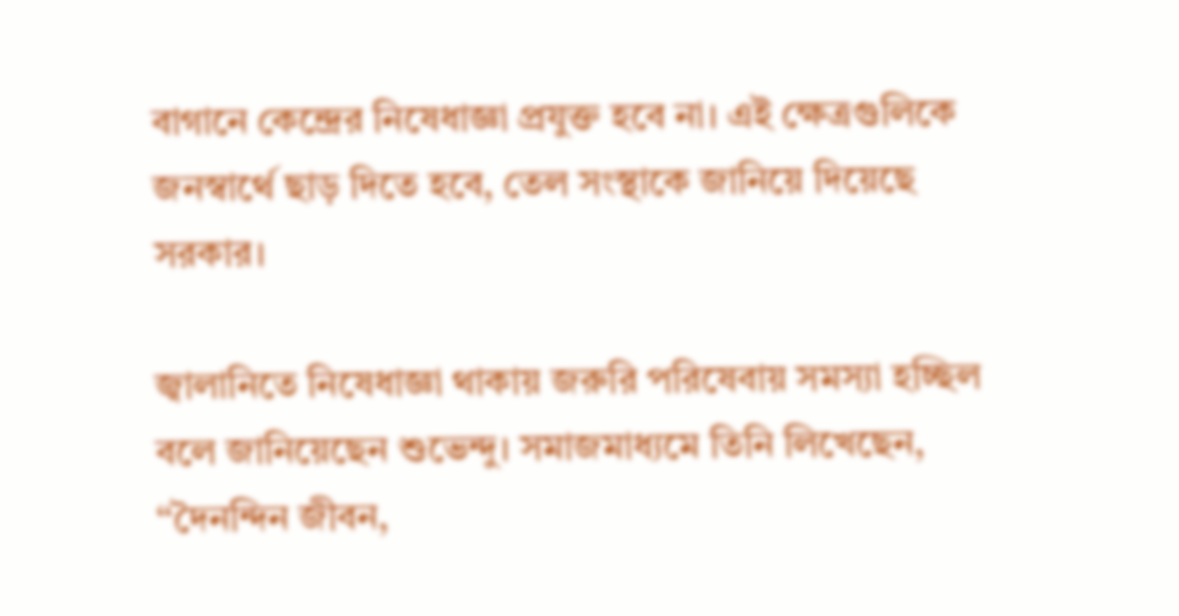বাগানে কেন্দ্রের নিষেধাজ্ঞা প্রযুক্ত হবে না। এই ক্ষেত্রগুলিকে জনস্বার্থে ছাড় দিতে হবে, তেল সংস্থাকে জানিয়ে দিয়েছে সরকার।

জ্বালানিতে নিষেধাজ্ঞা থাকায় জরুরি পরিষেবায় সমস্যা হচ্ছিল বলে জানিয়েছেন শুভেন্দু। সমাজমাধ্যমে তিনি লিখেছেন, ‘‘দৈনন্দিন জীবন,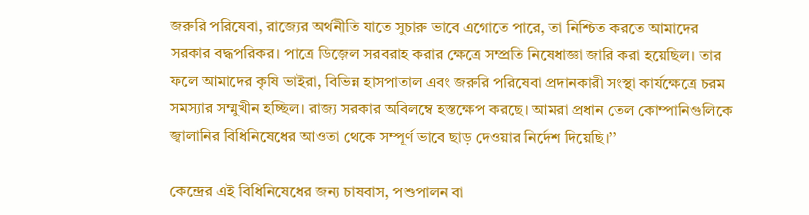জরুরি পরিষেবা, রাজ্যের অর্থনীতি যাতে সুচারু ভাবে এগোতে পারে, তা নিশ্চিত করতে আমাদের সরকার বদ্ধপরিকর। পাত্রে ডিজ়েল সরবরাহ করার ক্ষেত্রে সম্প্রতি নিষেধাজ্ঞা জারি করা হয়েছিল। তার ফলে আমাদের কৃষি ভাইরা, বিভিন্ন হাসপাতাল এবং জরুরি পরিষেবা প্রদানকারী সংস্থা কার্যক্ষেত্রে চরম সমস্যার সম্মুখীন হচ্ছিল। রাজ্য সরকার অবিলম্বে হস্তক্ষেপ করছে। আমরা প্রধান তেল কোম্পানিগুলিকে জ্বালানির বিধিনিষেধের আওতা থেকে সম্পূর্ণ ভাবে ছাড় দেওয়ার নির্দেশ দিয়েছি।’’

কেন্দ্রের এই বিধিনিষেধের জন্য চাষবাস, পশুপালন বা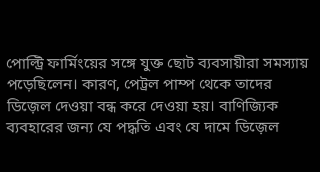পোল্ট্রি ফার্মিংয়ের সঙ্গে যুক্ত ছোট ব্যবসায়ীরা সমস্যায় পড়েছিলেন। কারণ, পেট্রল পাম্প থেকে তাদের ডিজ়েল দেওয়া বন্ধ করে দেওয়া হয়। বাণিজ্যিক ব্যবহারের জন্য যে পদ্ধতি এবং যে দামে ডিজ়েল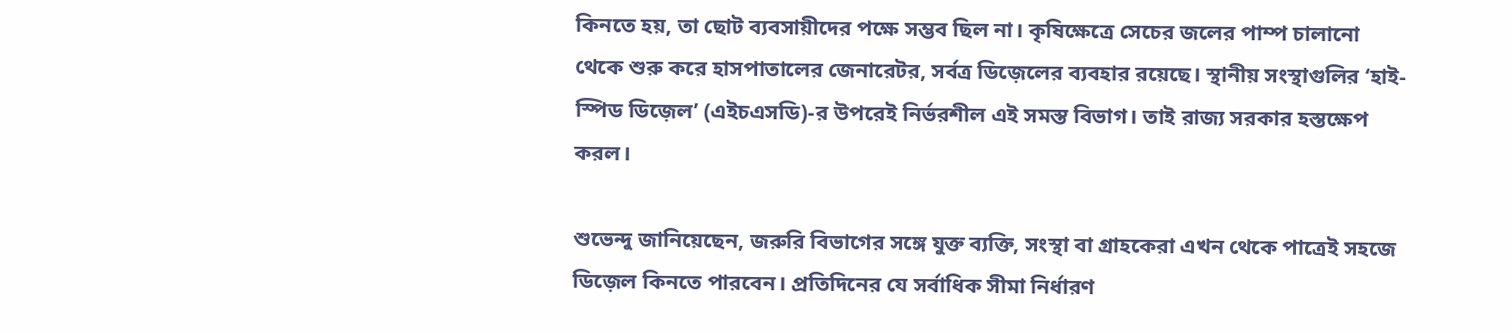কিনতে হয়, তা ছোট ব্যবসায়ীদের পক্ষে সম্ভব ছিল না। কৃষিক্ষেত্রে সেচের জলের পাম্প চালানো থেকে শুরু করে হাসপাতালের জেনারেটর, সর্বত্র ডিজ়েলের ব্যবহার রয়েছে। স্থানীয় সংস্থাগুলির ‘হাই-স্পিড ডিজ়েল’ (এইচএসডি)-র উপরেই নির্ভরশীল এই সমস্ত বিভাগ। তাই রাজ্য সরকার হস্তক্ষেপ করল।

শুভেন্দু জানিয়েছেন, জরুরি বিভাগের সঙ্গে যুক্ত ব্যক্তি, সংস্থা বা গ্রাহকেরা এখন থেকে পাত্রেই সহজে ডিজ়েল কিনতে পারবেন। প্রতিদিনের যে সর্বাধিক সীমা নির্ধারণ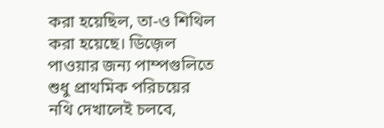করা হয়েছিল, তা-ও শিথিল করা হয়েছে। ডিজ়েল পাওয়ার জন্য পাম্পগুলিতে শুধু প্রাথমিক পরিচয়ের নথি দেখালেই চলবে,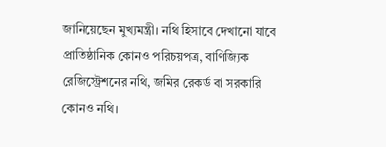জানিয়েছেন মুখ্যমন্ত্রী। নথি হিসাবে দেখানো যাবে প্রাতিষ্ঠানিক কোনও পরিচয়পত্র, বাণিজ্যিক রেজিস্ট্রেশনের নথি, জমির রেকর্ড বা সরকারি কোনও নথি।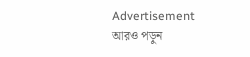Advertisement
আরও পড়ুন